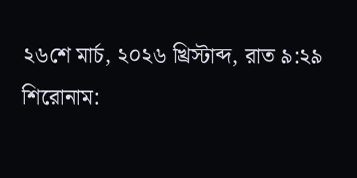২৬শে মার্চ, ২০২৬ খ্রিস্টাব্দ, রাত ৯:২৯
শিরোনাম: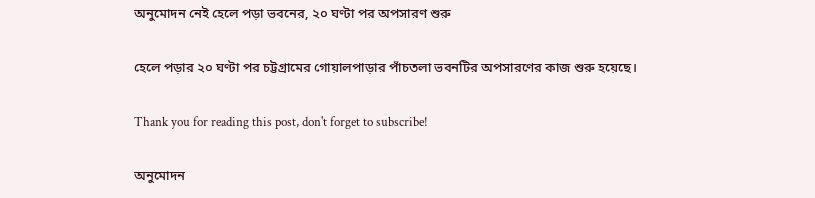অনুমোদন নেই হেলে পড়া ভবনের, ২০ ঘণ্টা পর অপসারণ শুরু

হেলে পড়ার ২০ ঘণ্টা পর চট্টগ্রামের গোয়ালপাড়ার পাঁচতলা ভবনটির অপসারণের কাজ শুরু হয়েছে।

Thank you for reading this post, don't forget to subscribe!

অনুমোদন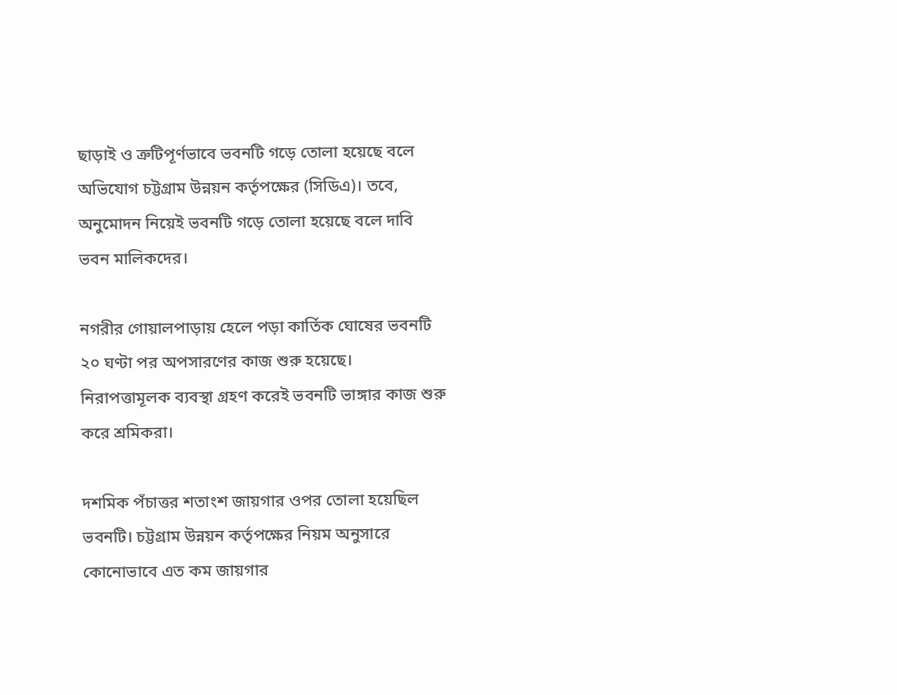ছাড়াই ও ত্রুটিপূর্ণভাবে ভবনটি গড়ে তোলা হয়েছে বলে অভিযোগ চট্টগ্রাম উন্নয়ন কর্তৃপক্ষের (সিডিএ)। তবে, অনুমোদন নিয়েই ভবনটি গড়ে তোলা হয়েছে বলে দাবি ভবন মালিকদের।

নগরীর গোয়ালপাড়ায় হেলে পড়া কার্তিক ঘোষের ভবনটি ২০ ঘণ্টা পর অপসারণের কাজ শুরু হয়েছে। নিরাপত্তামূলক ব্যবস্থা গ্রহণ করেই ভবনটি ভাঙ্গার কাজ শুরু করে শ্রমিকরা।

দশমিক পঁচাত্তর শতাংশ জায়গার ওপর তোলা হয়েছিল ভবনটি। চট্টগ্রাম উন্নয়ন কর্তৃপক্ষের নিয়ম অনুসারে কোনোভাবে এত কম জায়গার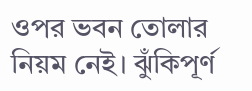ওপর ভবন তোলার নিয়ম নেই। ঝুঁকিপূর্ণ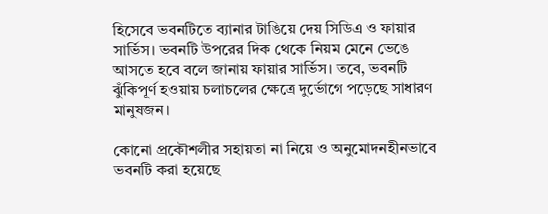হিসেবে ভবনটিতে ব্যানার টাঙিয়ে দেয় সিডিএ ও ফায়ার সার্ভিস। ভবনটি উপরের দিক থেকে নিয়ম মেনে ভেঙে আসতে হবে বলে জানায় ফায়ার সার্ভিস। তবে, ভবনটি ঝুঁকিপূর্ণ হওয়ায় চলাচলের ক্ষেত্রে দুর্ভোগে পড়েছে সাধারণ মানুষজন।

কোনো প্রকৌশলীর সহায়তা না নিয়ে ও অনুমোদনহীনভাবে ভবনটি করা হয়েছে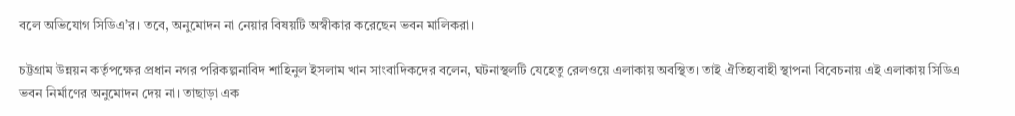বলে অভিযোগ সিডিএ’র। তবে, অনুমোদন না নেয়ার বিষয়টি অস্বীকার করেছেন ভবন মালিকরা।

চট্টগ্রাম উন্নয়ন কর্তৃপক্ষের প্রধান নগর পরিকল্পনাবিদ শাহিনুল ইসলাম খান সাংবাদিকদের বলেন, ঘটনাস্থলটি যেহেতু রেলওয়ে এলাকায় অবস্থিত। তাই ঐতিহ্যবাহী স্থাপনা বিবেচনায় এই এলাকায় সিডিএ ভবন নির্মাণের অনুমোদন দেয় না। তাছাড়া এক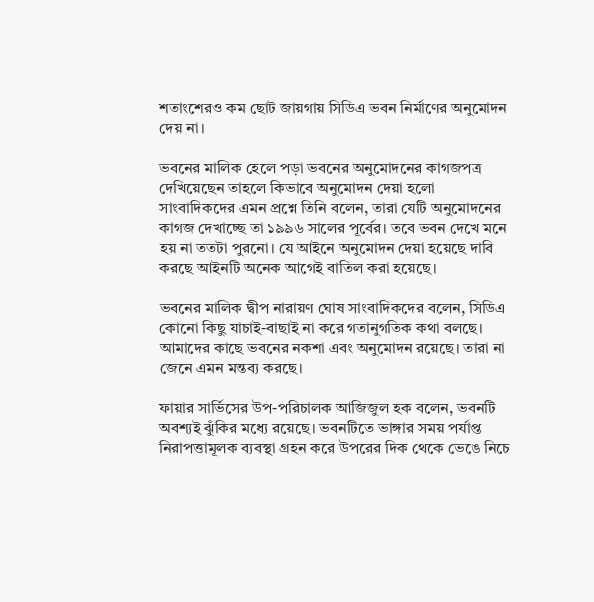শতাংশেরও কম ছোট জায়গায় সিডিএ ভবন নির্মাণের অনুমোদন দেয় না।

ভবনের মালিক হেলে পড়া ভবনের অনুমোদনের কাগজপত্র দেখিয়েছেন তাহলে কিভাবে অনুমোদন দেয়া হলো সাংবাদিকদের এমন প্রশ্নে তিনি বলেন, তারা যেটি অনুমোদনের কাগজ দেখাচ্ছে তা ১৯৯৬ সালের পূর্বের। তবে ভবন দেখে মনে হয় না ততটা পুরনো। যে আইনে অনুমোদন দেয়া হয়েছে দাবি করছে আইনটি অনেক আগেই বাতিল করা হয়েছে।

ভবনের মালিক দ্বীপ নারায়ণ ঘোষ সাংবাদিকদের বলেন, সিডিএ কোনো কিছু যাচাই-বাছাই না করে গতানুগতিক কথা বলছে। আমাদের কাছে ভবনের নকশা এবং অনুমোদন রয়েছে। তারা না জেনে এমন মন্তব্য করছে।

ফায়ার সার্ভিসের উপ-পরিচালক আজিজুল হক বলেন, ভবনটি অবশ্যই ঝুঁকির মধ্যে রয়েছে। ভবনটিতে ভাঙ্গার সময় পর্যাপ্ত নিরাপত্তামূলক ব্যবস্থা গ্রহন করে উপরের দিক থেকে ভেঙে নিচে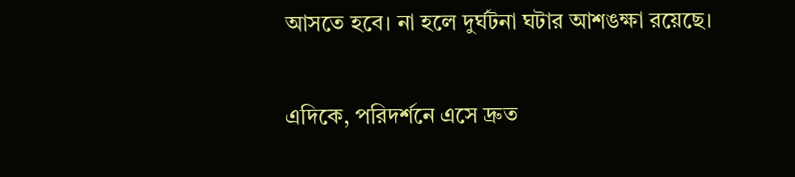আসতে হবে। না হলে দুর্ঘটনা ঘটার আশঙক্ষা রয়েছে।

এদিকে, পরিদর্শনে এসে দ্রুত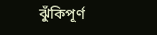ঝুঁকিপূর্ণ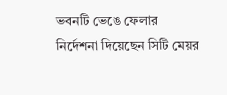ভবনটি ভেঙে ফেলার নির্দেশনা দিয়েছেন সিটি মেয়র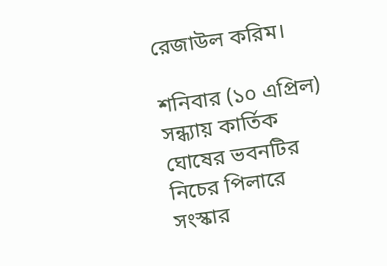রেজাউল করিম।

শনিবার (১০ এপ্রিল) সন্ধ্যায় কার্তিক ঘোষের ভবনটির নিচের পিলারে সংস্কার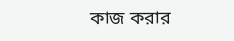কাজ করার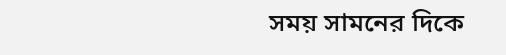সময় সামনের দিকে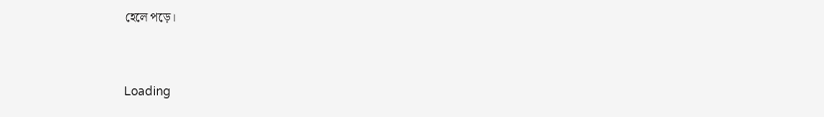হেলে পড়ে।



Loading